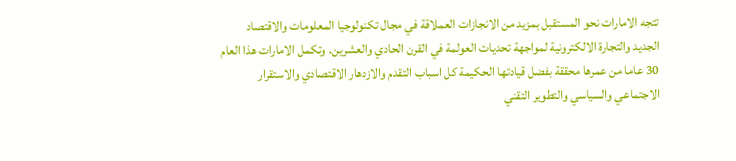تتجه الامارات نحو المستقبل بمزيد من الانجازات العملاقة في مجال تكنولوجيا المعلومات والاقتصاد الجديد والتجارة الالكترونية لمواجهة تحديات العولمة في القرن الحادي والعشرين. وتكمل الامارات هذا العام 30 عاما من عمرها محققة بفضل قيادتها الحكيمة كل اسباب التقدم والازدهار الاقتصادي والاستقرار الاجتماعي والسياسي والتطوير التقني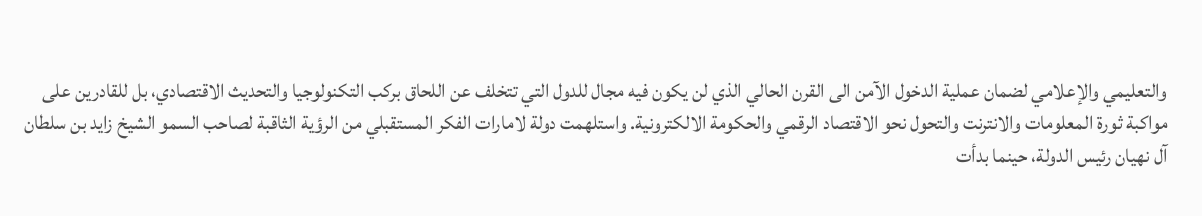والتعليمي والإعلامي لضمان عملية الدخول الآمن الى القرن الحالي الذي لن يكون فيه مجال للدول التي تتخلف عن اللحاق بركب التكنولوجيا والتحديث الاقتصادي، بل للقادرين على مواكبة ثورة المعلومات والانترنت والتحول نحو الاقتصاد الرقمي والحكومة الالكترونية. واستلهمت دولة لامارات الفكر المستقبلي من الرؤية الثاقبة لصاحب السمو الشيخ زايد بن سلطان آل نهيان رئيس الدولة، حينما بدأت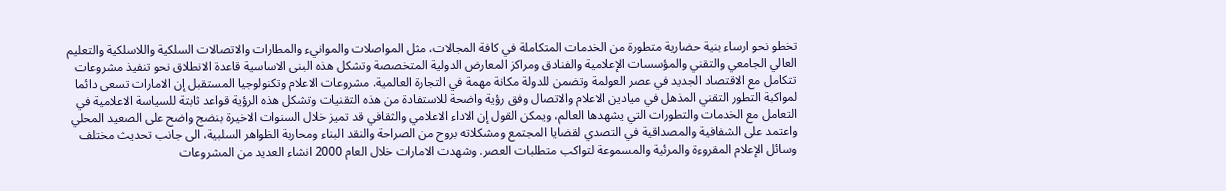تخطو نحو ارساء بنية حضارية متطورة من الخدمات المتكاملة في كافة المجالات، مثل المواصلات والموانيء والمطارات والاتصالات السلكية واللاسلكية والتعليم العالي الجامعي والتقني والمؤسسات الإعلامية والفنادق ومراكز المعارض الدولية المتخصصة وتشكل هذه البنى الاساسية قاعدة الانطلاق نحو تنفيذ مشروعات تتكامل مع الاقتصاد الجديد في عصر العولمة وتضمن للدولة مكانة مهمة في التجارة العالمية. مشروعات الاعلام وتكنولوجيا المستقبل إن الامارات تسعى دائما لمواكبة التطور التقني المذهل في ميادين الاعلام والاتصال وفق رؤية واضحة للاستفادة من هذه التقنيات وتشكل هذه الرؤية قواعد ثابتة للسياسة الاعلامية في التعامل مع الخدمات والتطورات التي يشهدها العالم، ويمكن القول إن الاداء الاعلامي والثقافي قد تميز خلال السنوات الاخيرة بنضج واضح على الصعيد المحلي واعتمد على الشفافية والمصداقية في التصدي لقضايا المجتمع ومشكلاته بروح من الصراحة والنقد البناء ومحاربة الظواهر السلبية، الى جانب تحديث مختلف وسائل الإعلام المقروءة والمرئية والمسموعة لتواكب متطلبات العصر. وشهدت الامارات خلال العام 2000 انشاء العديد من المشروعات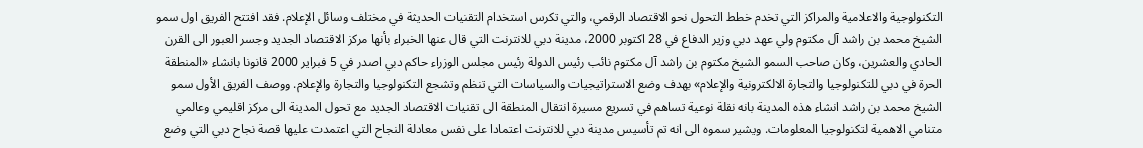التكنولوجية والاعلامية والمراكز التي تخدم خطط التحول نحو الاقتصاد الرقمي، والتي تكرس استخدام التقنيات الحديثة في مختلف وسائل الإعلام. فقد افتتح الفريق اول سمو الشيخ محمد بن راشد آل مكتوم ولي عهد دبي وزير الدفاع في 28 اكتوبر 2000، مدينة دبي للانترنت التي قال عنها الخبراء بأنها مركز الاقتصاد الجديد وجسر العبور الى القرن الحادي والعشرين، وكان صاحب السمو الشيخ مكتوم بن راشد آل مكتوم نائب رئيس الدولة رئيس مجلس الوزراء حاكم دبي اصدر في 5 فبراير 2000 قانونا بانشاء «المنطقة الحرة في دبي للتكنولوجيا والتجارة الالكترونية والإعلام» بهدف وضع الاستراتيجيات والسياسات التي تنظم وتشجع التكنولوجيا والتجارة والإعلام. ووصف الفريق الأول سمو الشيخ محمد بن راشد انشاء هذه المدينة بانه نقلة نوعية تساهم في تسريع مسيرة انتقال المنطقة الى تقنيات الاقتصاد الجديد مع تحول المدينة الى مركز اقليمي وعالمي متنامي الاهمية لتكنولوجيا المعلومات. ويشير سموه الى انه تم تأسيس مدينة دبي للانترنت اعتمادا على نفس معادلة النجاح التي اعتمدت عليها قصة نجاح دبي التي وضع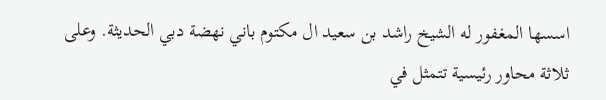اسسها المغفور له الشيخ راشد بن سعيد ال مكتوم باني نهضة دبي الحديثة. وعلى ثلاثة محاور رئيسية تتمثل في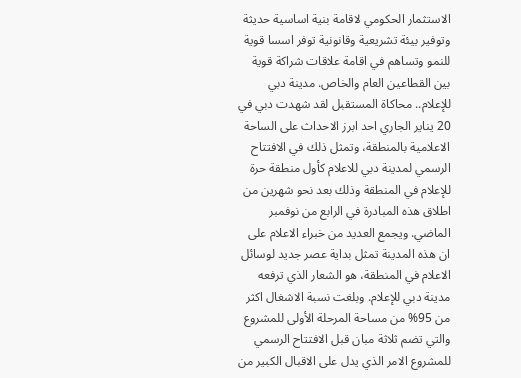الاستثمار الحكومي لاقامة بنية اساسية حديثة وتوفير بيئة تشريعية وقانونية توفر اسسا قوية للنمو وتساهم في اقامة علاقات شراكة قوية بين القطاعين العام والخاص. مدينة دبي للإعلام.. محاكاة المستقبل لقد شهدت دبي في 20 يناير الجاري احد ابرز الاحداث على الساحة الاعلامية بالمنطقة، وتمثل ذلك في الافتتاح الرسمي لمدينة دبي للاعلام كأول منطقة حرة للإعلام في المنطقة وذلك بعد نحو شهرين من اطلاق هذه المبادرة في الرابع من نوفمبر الماضي. ويجمع العديد من خبراء الاعلام على ان هذه المدينة تمثل بداية عصر جديد لوسائل الاعلام في المنطقة، هو الشعار الذي ترفعه مدينة دبي للإعلام. وبلغت نسبة الاشغال اكثر من 95% من مساحة المرحلة الأولى للمشروع والتي تضم ثلاثة مبان قبل الافتتاح الرسمي للمشروع الامر الذي يدل على الاقبال الكبير من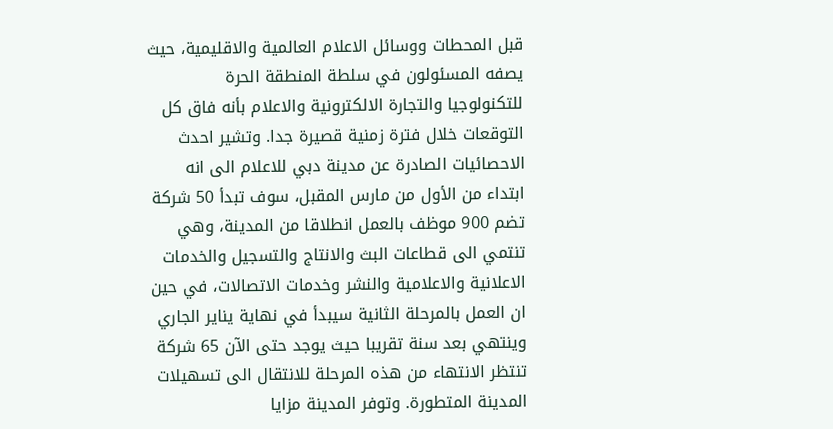قبل المحطات ووسائل الاعلام العالمية والاقليمية، حيث يصفه المسئولون في سلطة المنطقة الحرة للتكنولوجيا والتجارة الالكترونية والاعلام بأنه فاق كل التوقعات خلال فترة زمنية قصيرة جدا. وتشير احدث الاحصائيات الصادرة عن مدينة دبي للاعلام الى انه ابتداء من الأول من مارس المقبل، سوف تبدأ 50 شركة تضم 900 موظف بالعمل انطلاقا من المدينة، وهي تنتمي الى قطاعات البث والانتاج والتسجيل والخدمات الاعلانية والاعلامية والنشر وخدمات الاتصالات، في حين ان العمل بالمرحلة الثانية سيبدأ في نهاية يناير الجاري وينتهي بعد سنة تقريبا حيث يوجد حتى الآن 65 شركة تنتظر الانتهاء من هذه المرحلة للانتقال الى تسهيلات المدينة المتطورة. وتوفر المدينة مزايا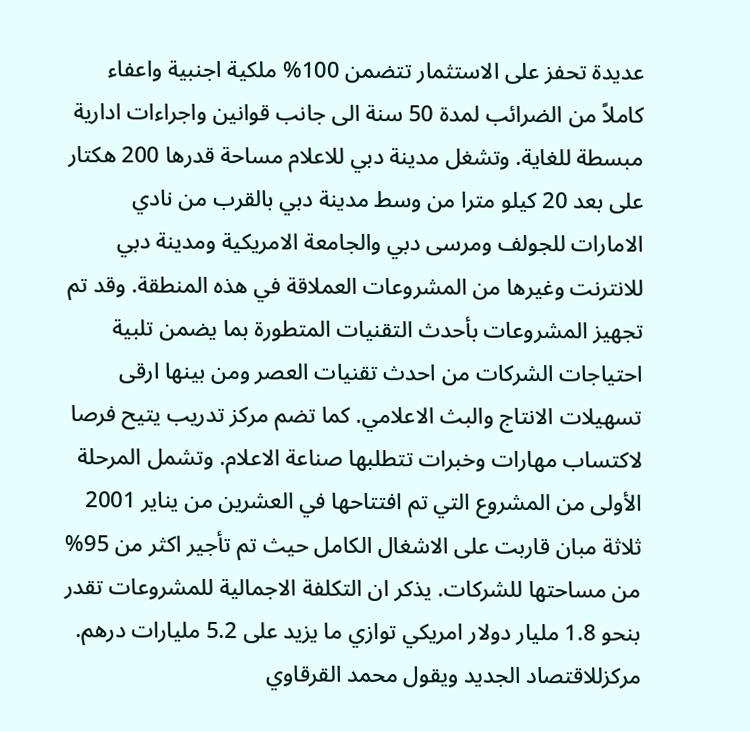عديدة تحفز على الاستثمار تتضمن 100% ملكية اجنبية واعفاء كاملاً من الضرائب لمدة 50 سنة الى جانب قوانين واجراءات ادارية مبسطة للغاية. وتشغل مدينة دبي للاعلام مساحة قدرها 200 هكتار على بعد 20 كيلو مترا من وسط مدينة دبي بالقرب من نادي الامارات للجولف ومرسى دبي والجامعة الامريكية ومدينة دبي للانترنت وغيرها من المشروعات العملاقة في هذه المنطقة. وقد تم تجهيز المشروعات بأحدث التقنيات المتطورة بما يضمن تلبية احتياجات الشركات من احدث تقنيات العصر ومن بينها ارقى تسهيلات الانتاج والبث الاعلامي. كما تضم مركز تدريب يتيح فرصا لاكتساب مهارات وخبرات تتطلبها صناعة الاعلام. وتشمل المرحلة الأولى من المشروع التي تم افتتاحها في العشرين من يناير 2001 ثلاثة مبان قاربت على الاشغال الكامل حيث تم تأجير اكثر من 95% من مساحتها للشركات. يذكر ان التكلفة الاجمالية للمشروعات تقدر بنحو 1.8 مليار دولار امريكي توازي ما يزيد على 5.2 مليارات درهم. مركزللاقتصاد الجديد ويقول محمد القرقاوي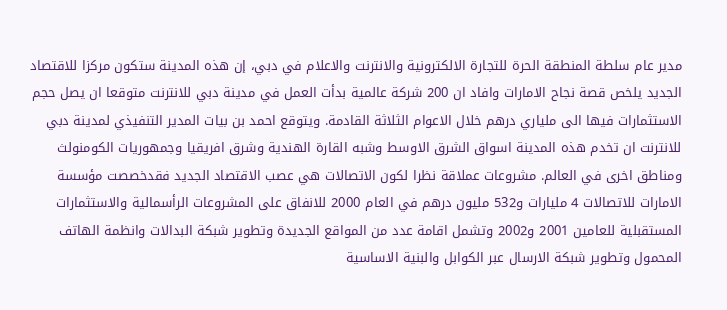مدير عام سلطة المنطقة الحرة للتجارة الالكترونية والانترنت والاعلام في دبي، إن هذه المدينة ستكون مركزا للاقتصاد الجديد يلخص قصة نجاح الامارات وافاد ان 200 شركة عالمية بدأت العمل في مدينة دبي للانترنت متوقعا ان يصل حجم الاستثمارات فيها الى ملياري درهم خلال الاعوام الثلاثة القادمة. ويتوقع احمد بن بيات المدير التنفيذي لمدينة دبي للانترنت ان تخدم هذه المدينة اسواق الشرق الاوسط وشبه القارة الهندية وشرق افريقيا وجمهوريات الكومنولث ومناطق اخرى في العالم. مشروعات عملاقة نظرا لكون الاتصالات هي عصب الاقتصاد الجديد فقدخصصت مؤسسة الامارات للاتصالات 4 مليارات و532 مليون درهم في العام 2000 للانفاق على المشروعات الرأسمالية والاستثمارات المستقبلية للعامين 2001 و2002 وتشمل اقامة عدد من المواقع الجديدة وتطوير شبكة البدالات وانظمة الهاتف المحمول وتطوير شبكة الارسال عبر الكوابل والبنية الاساسية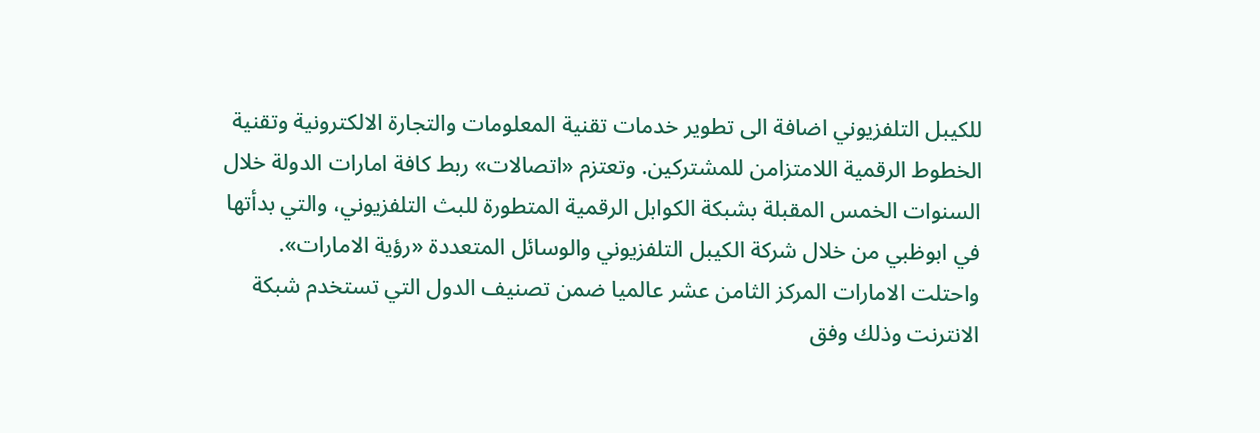للكيبل التلفزيوني اضافة الى تطوير خدمات تقنية المعلومات والتجارة الالكترونية وتقنية الخطوط الرقمية اللامتزامن للمشتركين. وتعتزم «اتصالات» ربط كافة امارات الدولة خلال السنوات الخمس المقبلة بشبكة الكوابل الرقمية المتطورة للبث التلفزيوني، والتي بدأتها في ابوظبي من خلال شركة الكيبل التلفزيوني والوسائل المتعددة «رؤية الامارات». واحتلت الامارات المركز الثامن عشر عالميا ضمن تصنيف الدول التي تستخدم شبكة الانترنت وذلك وفق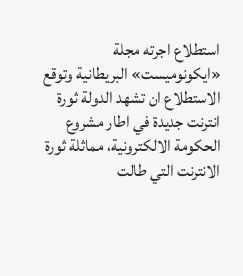استطلاع اجرته مجلة «ايكونوميست» البريطانية وتوقع الاستطلاع ان تشهد الدولة ثورة انترنت جديدة في اطار مشروع الحكومة الالكترونية، مماثلة ثورة الانترنت التي طالت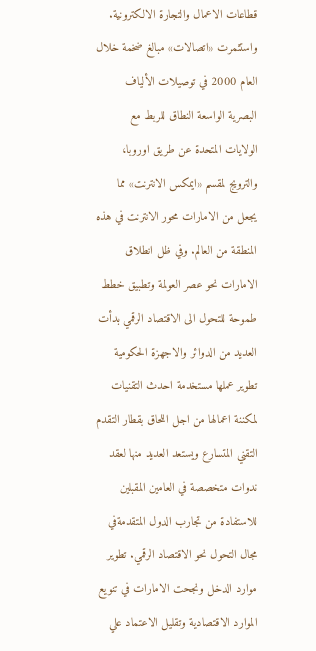قطاعات الاعمال والتجارة الالكترونية. واستثمرت «اتصالات» مبالغ ضخمة خلال العام 2000 في توصيلات الألياف البصرية الواسعة النطاق للربط مع الولايات المتحدة عن طريق اوروبا، والترويج لمقسم «ايمكس الانترنت» مما يجعل من الامارات محور الانترنت في هذه المنطقة من العالم. وفي ظل انطلاق الامارات نحو عصر العولمة وتطبيق خطط طموحة للتحول الى الاقتصاد الرقمي بدأت العديد من الدوائر والاجهزة الحكومية تطوير عملها مستخدمة احدث التقنيات لمكننة اعمالها من اجل اللحاق بقطار التقدم التقني المتسارع ويستعد العديد منها لعقد ندوات متخصصة في العامين المقبلين للاستفادة من تجارب الدول المتقدمةفي مجال التحول نحو الاقتصاد الرقمي. تطوير موارد الدخل ونجحت الامارات في تنويع الموارد الاقتصادية وتقليل الاعتماد علي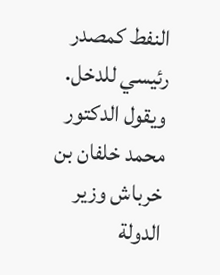النفط كمصدر رئيسي للدخل. ويقول الدكتور محمد خلفان بن خرباش وزير الدولة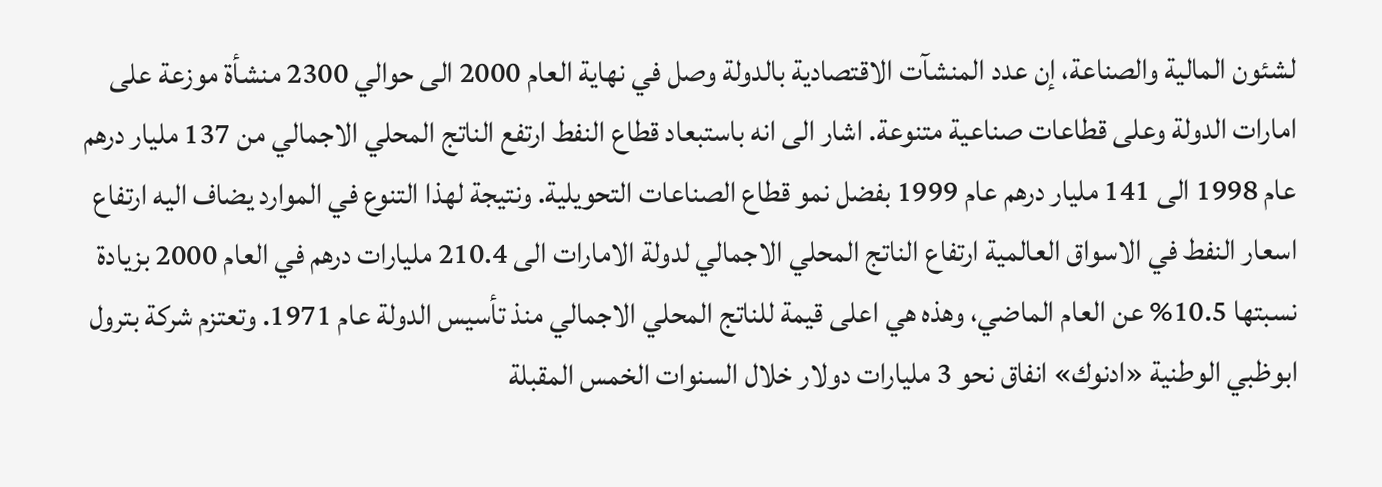لشئون المالية والصناعة، إن عدد المنشآت الاقتصادية بالدولة وصل في نهاية العام 2000 الى حوالي 2300 منشأة موزعة على امارات الدولة وعلى قطاعات صناعية متنوعة. اشار الى انه باستبعاد قطاع النفط ارتفع الناتج المحلي الاجمالي من 137 مليار درهم عام 1998 الى 141 مليار درهم عام 1999 بفضل نمو قطاع الصناعات التحويلية. ونتيجة لهذا التنوع في الموارد يضاف اليه ارتفاع اسعار النفط في الاسواق العالمية ارتفاع الناتج المحلي الاجمالي لدولة الامارات الى 210.4 مليارات درهم في العام 2000 بزيادة نسبتها 10.5% عن العام الماضي، وهذه هي اعلى قيمة للناتج المحلي الاجمالي منذ تأسيس الدولة عام 1971. وتعتزم شركة بترول ابوظبي الوطنية «ادنوك» انفاق نحو 3 مليارات دولار خلال السنوات الخمس المقبلة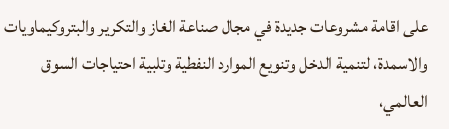على اقامة مشروعات جديدة في مجال صناعة الغاز والتكرير والبتروكيماويات والاسمدة، لتنمية الدخل وتنويع الموارد النفطية وتلبية احتياجات السوق العالمي،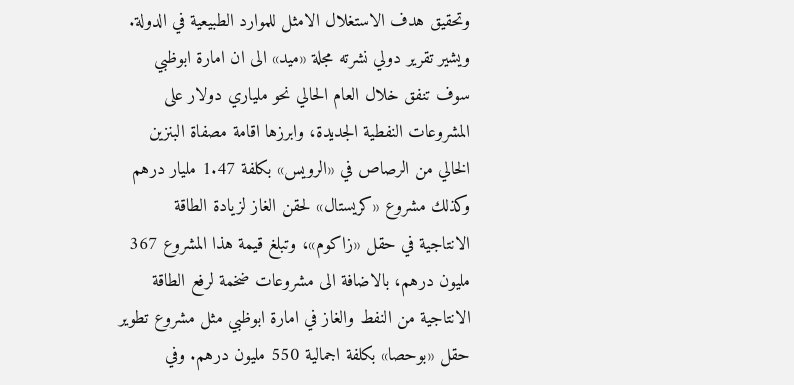وتحقيق هدف الاستغلال الامثل للموارد الطبيعية في الدولة. ويشير تقرير دولي نشرته مجلة «ميد» الى ان امارة ابوظبي سوف تنفق خلال العام الحالي نحو ملياري دولار على المشروعات النفطية الجديدة، وابرزها اقامة مصفاة البنزين الخالي من الرصاص في «الرويس» بكلفة 1.47 مليار درهم وكذلك مشروع «كريستال» لحقن الغاز لزيادة الطاقة الانتاجية في حقل «زاكوم»، وتبلغ قيمة هذا المشروع 367 مليون درهم، بالاضافة الى مشروعات ضخمة لرفع الطاقة الانتاجية من النفط والغاز في امارة ابوظبي مثل مشروع تطوير حقل «بوحصا» بكلفة اجمالية 550 مليون درهم. وفي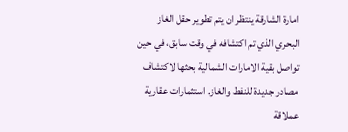امارة الشارقة ينتظر ان يتم تطوير حقل الغاز البحري الذي تم اكتشافه في وقت سابق، في حين تواصل بقية الامارات الشمالية بحثها لاكتشاف مصادر جديدة للنفط والغاز. استثمارات عقارية عملاقة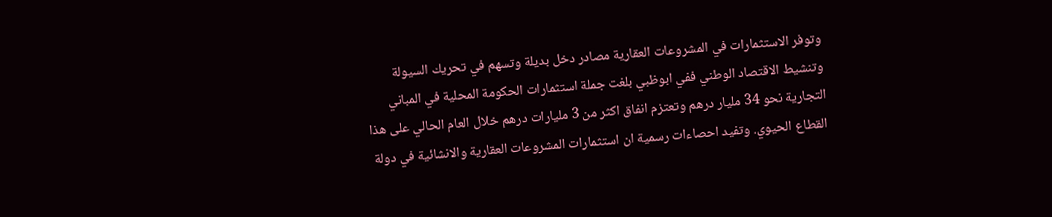وتوفر الاستثمارات في المشروعات العقارية مصادر دخل بديلة وتسهم في تحريك السيولة وتنشيط الاقتصاد الوطني ففي ابوظبي بلغت جملة استثمارات الحكومة المحلية في المباني التجارية نحو 34 مليار درهم وتعتزم انفاق اكثر من 3 مليارات درهم خلال العام الحالي على هذا القطاع الحيوي. وتفيد احصاءات رسمية ان استثمارات المشروعات العقارية والانشائية في دولة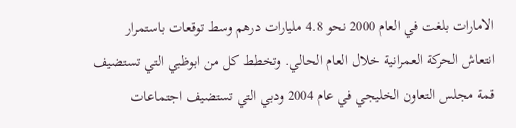الامارات بلغت في العام 2000 نحو 4.8 مليارات درهم وسط توقعات باستمرار انتعاش الحركة العمرانية خلال العام الحالي. وتخطط كل من ابوظبي التي تستضيف قمة مجلس التعاون الخليجي في عام 2004 ودبي التي تستضيف اجتماعات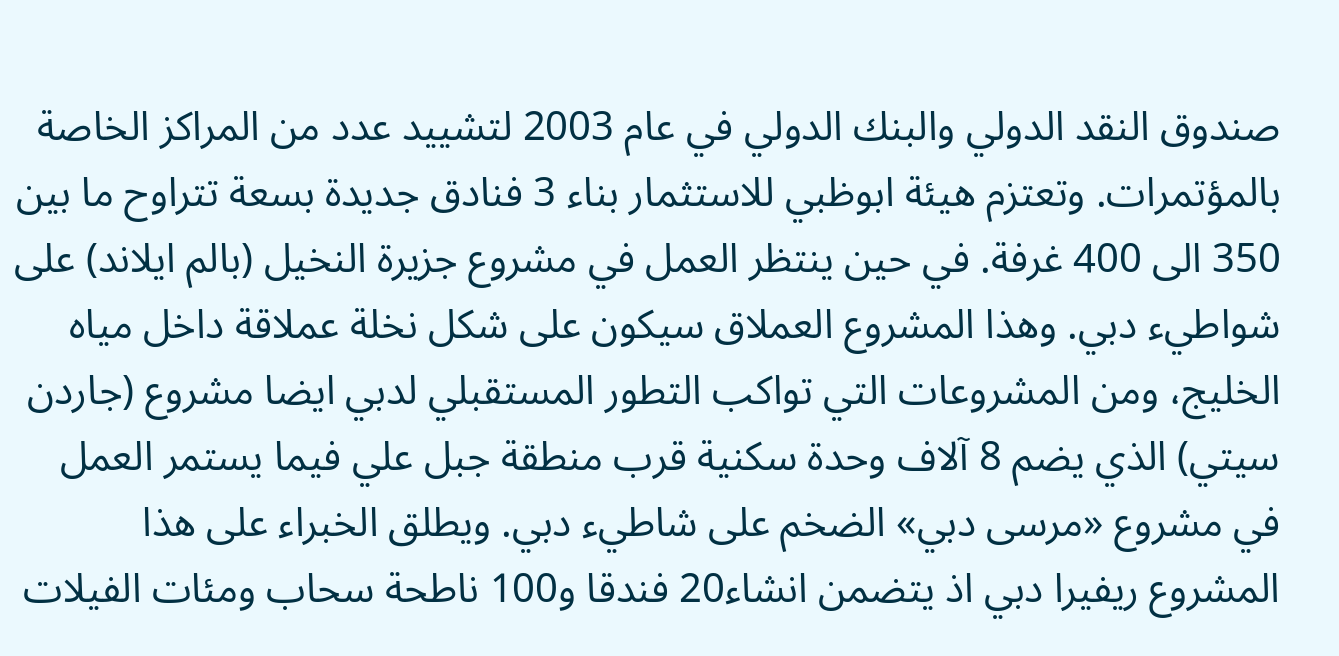صندوق النقد الدولي والبنك الدولي في عام 2003 لتشييد عدد من المراكز الخاصة بالمؤتمرات. وتعتزم هيئة ابوظبي للاستثمار بناء 3 فنادق جديدة بسعة تتراوح ما بين 350 الى 400 غرفة. في حين ينتظر العمل في مشروع جزيرة النخيل (بالم ايلاند) على شواطيء دبي. وهذا المشروع العملاق سيكون على شكل نخلة عملاقة داخل مياه الخليج، ومن المشروعات التي تواكب التطور المستقبلي لدبي ايضا مشروع (جاردن سيتي) الذي يضم 8 آلاف وحدة سكنية قرب منطقة جبل علي فيما يستمر العمل في مشروع «مرسى دبي» الضخم على شاطيء دبي. ويطلق الخبراء على هذا المشروع ريفيرا دبي اذ يتضمن انشاء20 فندقا و100 ناطحة سحاب ومئات الفيلات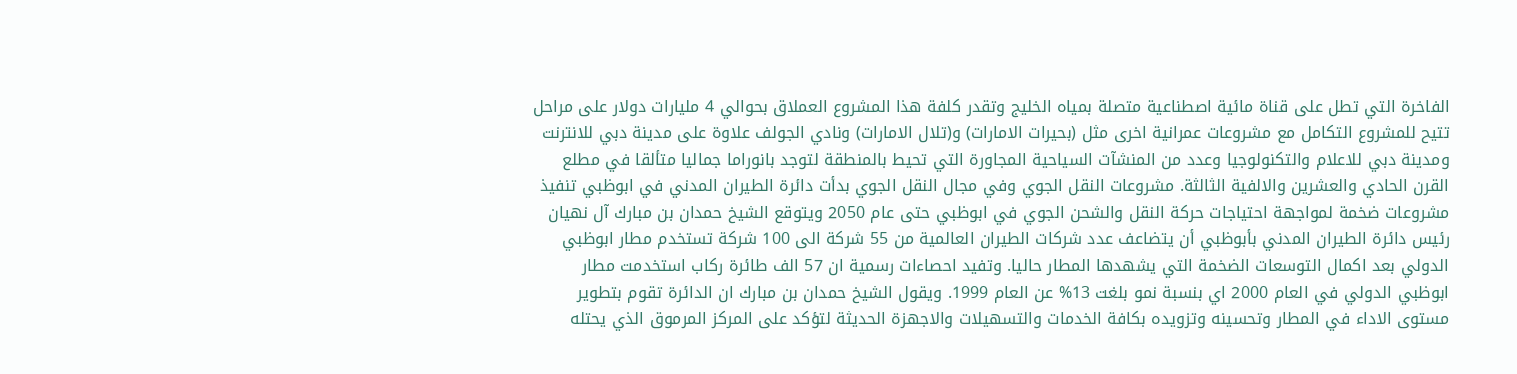الفاخرة التي تطل على قناة مائية اصطناعية متصلة بمياه الخليج وتقدر كلفة هذا المشروع العملاق بحوالي 4 مليارات دولار على مراحل تتيح للمشروع التكامل مع مشروعات عمرانية اخرى مثل (بحيرات الامارات) و(تلال الامارات) ونادي الجولف علاوة على مدينة دبي للانترنت ومدينة دبي للاعلام والتكنولوجيا وعدد من المنشآت السياحية المجاورة التي تحيط بالمنطقة لتوجد بانوراما جماليا متألقا في مطلع القرن الحادي والعشرين والالفية الثالثة. مشروعات النقل الجوي وفي مجال النقل الجوي بدأت دائرة الطيران المدني في ابوظبي تنفيذ مشروعات ضخمة لمواجهة احتياجات حركة النقل والشحن الجوي في ابوظبي حتى عام 2050 ويتوقع الشيخ حمدان بن مبارك آل نهيان رئيس دائرة الطيران المدني بأبوظبي أن يتضاعف عدد شركات الطيران العالمية من 55 شركة الى 100 شركة تستخدم مطار ابوظبي الدولي بعد اكمال التوسعات الضخمة التي يشهدها المطار حاليا. وتفيد احصاءات رسمية ان 57 الف طائرة ركاب استخدمت مطار ابوظبي الدولي في العام 2000 اي بنسبة نمو بلغت 13% عن العام 1999. ويقول الشيخ حمدان بن مبارك ان الدائرة تقوم بتطوير مستوى الاداء في المطار وتحسينه وتزويده بكافة الخدمات والتسهيلات والاجهزة الحديثة لتؤكد على المركز المرموق الذي يحتله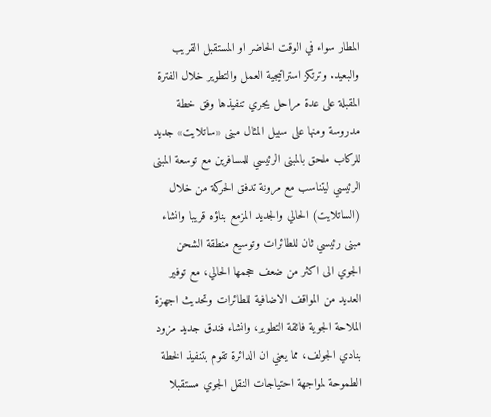المطار سواء في الوقت الحاضر او المستقبل القريب والبعيد. وترتكز استراتيجية العمل والتطوير خلال الفترة المقبلة على عدة مراحل يجري تنفيذها وفق خطة مدروسة ومنها على سبيل المثال مبنى «ساتلايت» جديد للركاب ملحق بالمبنى الرئيسي للمسافرين مع توسعة المبنى الرئيسي ليتناسب مع مرونة تدفق الحركة من خلال (الساتلايت) الحالي والجديد المزمع بناؤه قريبا وانشاء مبنى رئيسي ثان للطائرات وتوسيع منطقة الشحن الجوي الى اكثر من ضعف حجمها الحالي، مع توفير العديد من المواقف الاضافية للطائرات وتحديث اجهزة الملاحة الجوية فائقة التطوير، وانشاء فندق جديد مزود بنادي الجولف، مما يعني ان الدائرة تقوم بتنفيذ الخطة الطموحة لمواجهة احتياجات النقل الجوي مستقبلا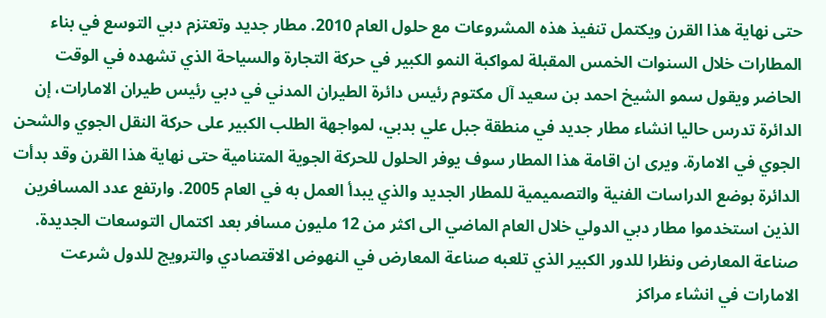حتى نهاية هذا القرن ويكتمل تنفيذ هذه المشروعات مع حلول العام 2010. مطار جديد وتعتزم دبي التوسع في بناء المطارات خلال السنوات الخمس المقبلة لمواكبة النمو الكبير في حركة التجارة والسياحة الذي تشهده في الوقت الحاضر ويقول سمو الشيخ احمد بن سعيد آل مكتوم رئيس دائرة الطيران المدني في دبي رئيس طيران الامارات، إن الدائرة تدرس حاليا انشاء مطار جديد في منطقة جبل علي بدبي، لمواجهة الطلب الكبير على حركة النقل الجوي والشحن الجوي في الامارة. ويرى ان اقامة هذا المطار سوف يوفر الحلول للحركة الجوية المتنامية حتى نهاية هذا القرن وقد بدأت الدائرة بوضع الدراسات الفنية والتصميمية للمطار الجديد والذي يبدأ العمل به في العام 2005. وارتفع عدد المسافرين الذين استخدموا مطار دبي الدولي خلال العام الماضي الى اكثر من 12 مليون مسافر بعد اكتمال التوسعات الجديدة. صناعة المعارض ونظرا للدور الكبير الذي تلعبه صناعة المعارض في النهوض الاقتصادي والترويج للدول شرعت الامارات في انشاء مراكز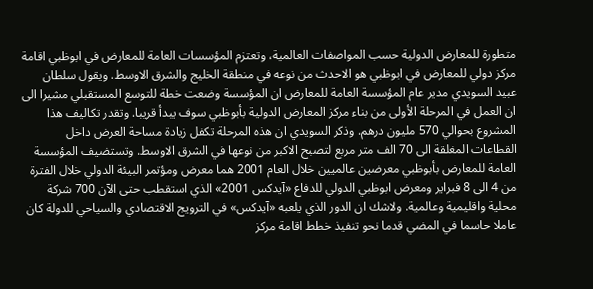متطورة للمعارض الدولية حسب المواصفات العالمية، وتعتزم المؤسسات العامة للمعارض في ابوظبي اقامة مركز دولي للمعارض في ابوظبي هو الاحدث من نوعه في منطقة الخليج والشرق الاوسط. ويقول سلطان عبيد السويدي مدير عام المؤسسة العامة للمعارض ان المؤسسة وضعت خطة للتوسع المستقبلي مشيرا الى ان العمل في المرحلة الأولى من بناء مركز المعارض الدولية بأبوظبي سوف يبدأ قريبا. وتقدر تكاليف هذا المشروع بحوالي 570 مليون درهم. وذكر السويدي ان هذه المرحلة تكفل زيادة مساحة العرض داخل القطاعات المغلقة الى 70 الف متر مربع لتصبح الاكبر من نوعها في الشرق الاوسط. وتستضيف المؤسسة العامة للمعارض بأبوظبي معرضين عالميين خلال العام 2001 هما معرض ومؤتمر البيئة الدولي خلال الفترة من 4 الى 8 فبراير ومعرض ابوظبي الدولي للدفاع «آيدكس 2001» الذي استقطب حتى الآن 700 شركة محلية واقليمية وعالمية. ولاشك ان الدور الذي يلعبه «آيدكس» في الترويج الاقتصادي والسياحي للدولة كان عاملا حاسما في المضي قدما نحو تنفيذ خطط اقامة مركز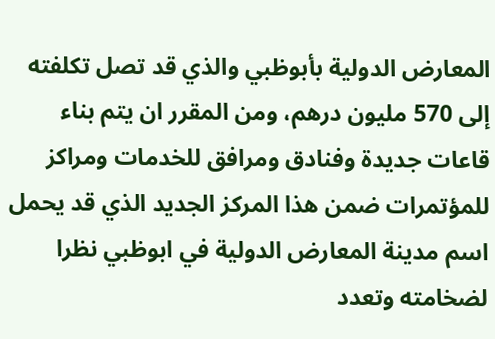المعارض الدولية بأبوظبي والذي قد تصل تكلفته إلى 570 مليون درهم، ومن المقرر ان يتم بناء قاعات جديدة وفنادق ومرافق للخدمات ومراكز للمؤتمرات ضمن هذا المركز الجديد الذي قد يحمل اسم مدينة المعارض الدولية في ابوظبي نظرا لضخامته وتعدد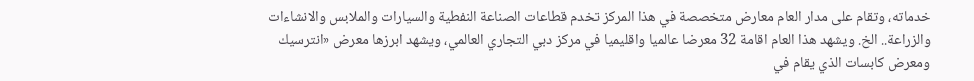خدماته، وتقام على مدار العام معارض متخصصة في هذا المركز تخدم قطاعات الصناعة النفطية والسيارات والملابس والانشاءات والزراعة.. الخ. ويشهد هذا العام اقامة 32 معرضا عالميا واقليميا في مركز دبي التجاري العالمي، ويشهد ابرزها معرض «انترسيك ومعرض كابسات الذي يقام في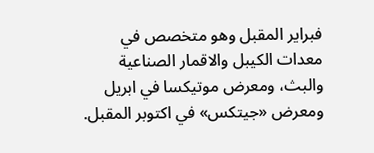فبراير المقبل وهو متخصص في معدات الكيبل والاقمار الصناعية والبث، ومعرض موتيكسا في ابريل ومعرض «جيتكس» في اكتوبر المقبل.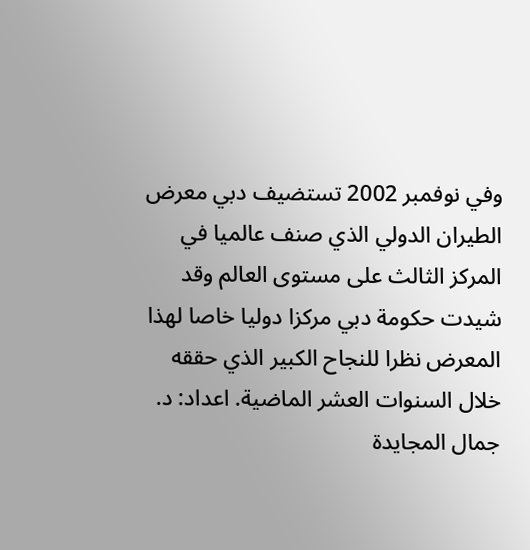وفي نوفمبر 2002 تستضيف دبي معرض الطيران الدولي الذي صنف عالميا في المركز الثالث على مستوى العالم وقد شيدت حكومة دبي مركزا دوليا خاصا لهذا المعرض نظرا للنجاح الكبير الذي حققه خلال السنوات العشر الماضية. اعداد: د. جمال المجايدة